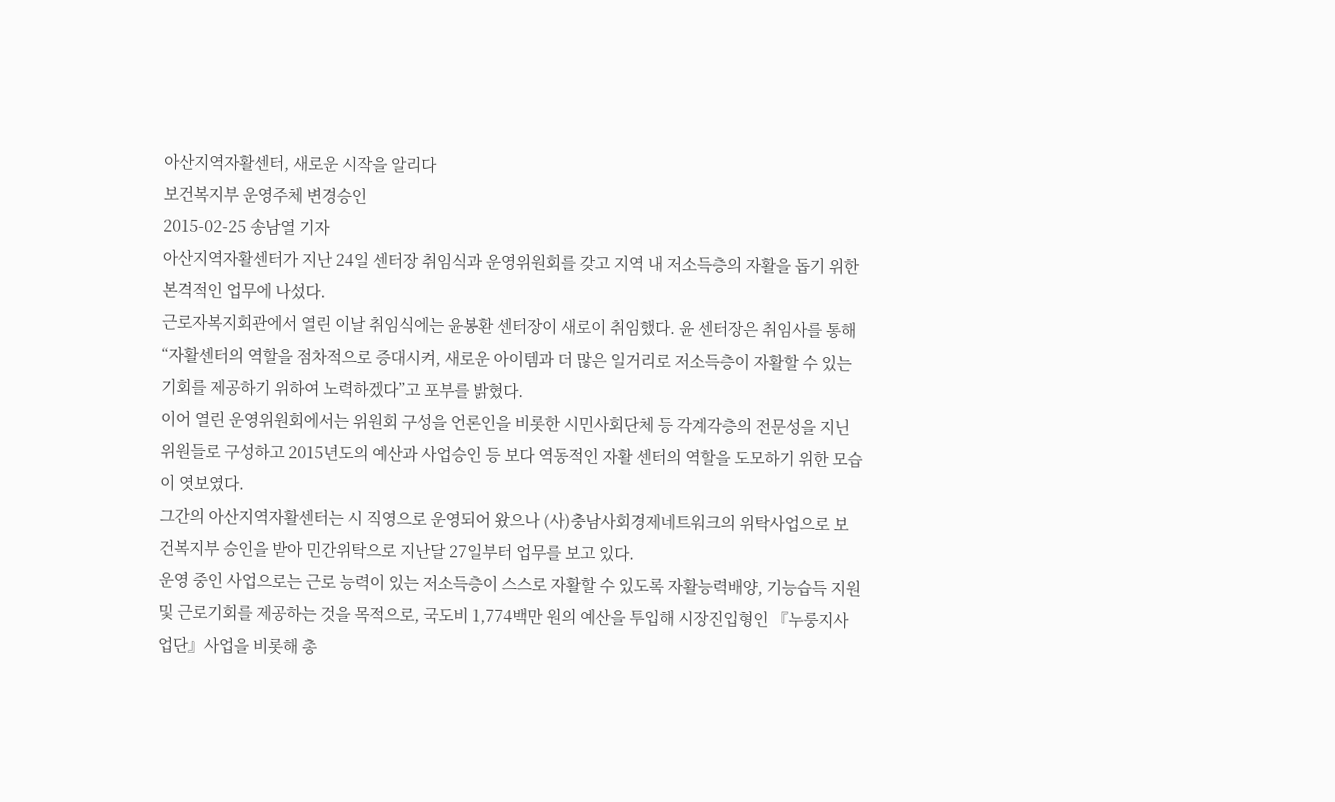아산지역자활센터, 새로운 시작을 알리다
보건복지부 운영주체 변경승인
2015-02-25 송남열 기자
아산지역자활센터가 지난 24일 센터장 취임식과 운영위원회를 갖고 지역 내 저소득층의 자활을 돕기 위한 본격적인 업무에 나섰다.
근로자복지회관에서 열린 이날 취임식에는 윤봉환 센터장이 새로이 취임했다. 윤 센터장은 취임사를 통해 “자활센터의 역할을 점차적으로 증대시켜, 새로운 아이템과 더 많은 일거리로 저소득층이 자활할 수 있는 기회를 제공하기 위하여 노력하겠다”고 포부를 밝혔다.
이어 열린 운영위원회에서는 위원회 구성을 언론인을 비롯한 시민사회단체 등 각계각층의 전문성을 지닌 위원들로 구성하고 2015년도의 예산과 사업승인 등 보다 역동적인 자활 센터의 역할을 도모하기 위한 모습이 엿보였다.
그간의 아산지역자활센터는 시 직영으로 운영되어 왔으나 (사)충남사회경제네트워크의 위탁사업으로 보건복지부 승인을 받아 민간위탁으로 지난달 27일부터 업무를 보고 있다.
운영 중인 사업으로는 근로 능력이 있는 저소득층이 스스로 자활할 수 있도록 자활능력배양, 기능습득 지원 및 근로기회를 제공하는 것을 목적으로, 국도비 1,774백만 원의 예산을 투입해 시장진입형인 『누룽지사업단』사업을 비롯해 총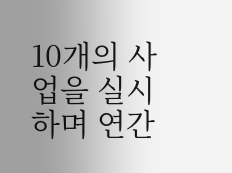10개의 사업을 실시하며 연간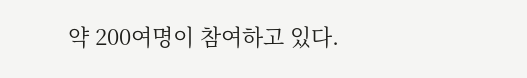약 200여명이 참여하고 있다.